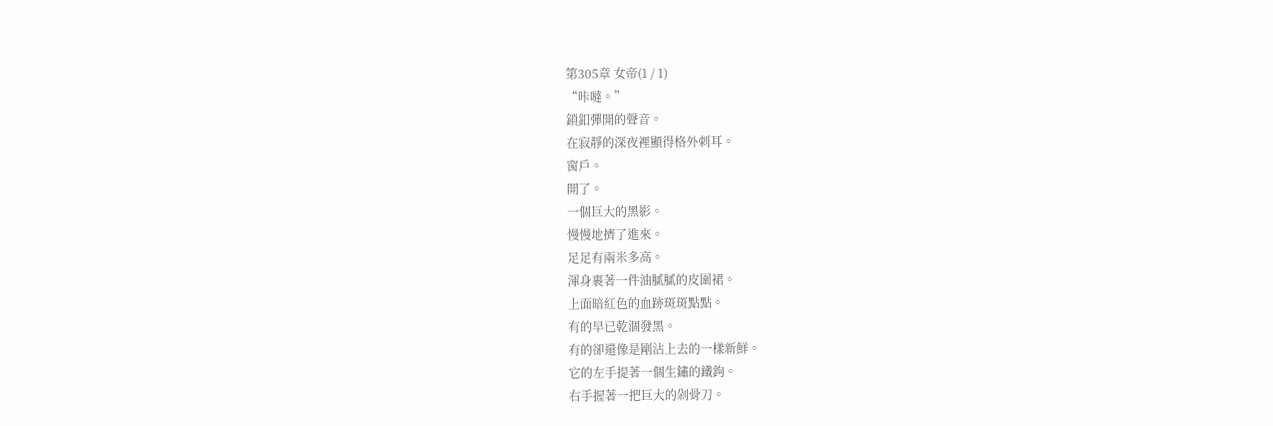第305章 女帝(1 / 1)
“咔噠。”
鎖釦彈開的聲音。
在寂靜的深夜裡顯得格外刺耳。
窗戶。
開了。
一個巨大的黑影。
慢慢地擠了進來。
足足有兩米多高。
渾身裹著一件油膩膩的皮圍裙。
上面暗紅色的血跡斑斑點點。
有的早已乾涸發黑。
有的卻還像是剛沾上去的一樣新鮮。
它的左手提著一個生鏽的鐵鉤。
右手握著一把巨大的剁骨刀。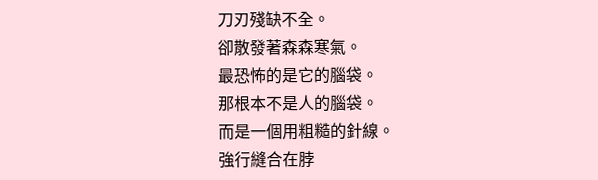刀刃殘缺不全。
卻散發著森森寒氣。
最恐怖的是它的腦袋。
那根本不是人的腦袋。
而是一個用粗糙的針線。
強行縫合在脖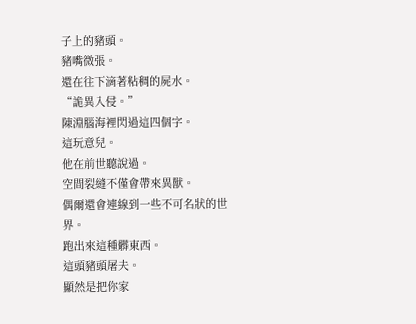子上的豬頭。
豬嘴微張。
還在往下滴著粘稠的屍水。
“詭異入侵。”
陳淵腦海裡閃過這四個字。
這玩意兒。
他在前世聽說過。
空間裂縫不僅會帶來異獸。
偶爾還會連線到一些不可名狀的世界。
跑出來這種髒東西。
這頭豬頭屠夫。
顯然是把你家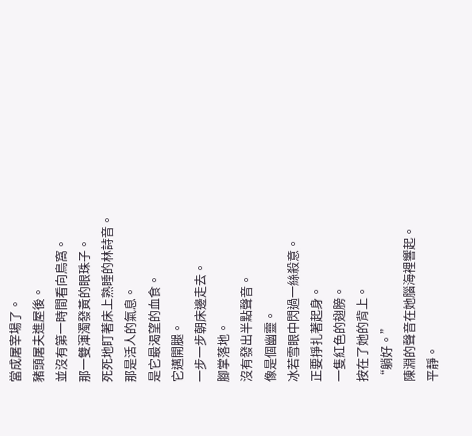當成屠宰場了。
豬頭屠夫進屋後。
並沒有第一時間看向鳥窩。
那一雙渾濁發黃的眼珠子。
死死地盯著床上熟睡的林詩音。
那是活人的氣息。
是它最渴望的血食。
它邁開腿。
一步一步朝床邊走去。
腳掌落地。
沒有發出半點聲音。
像是個幽靈。
冰若雪眼中閃過一絲殺意。
正要掙扎著起身。
一隻紅色的翅膀。
按在了她的背上。
“躺好。”
陳淵的聲音在她腦海裡響起。
平靜。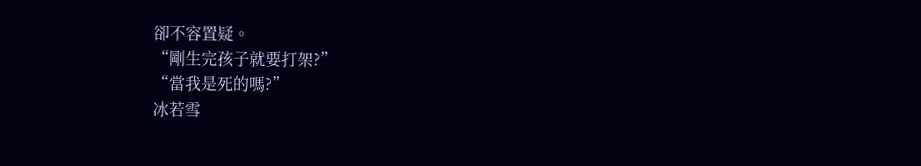卻不容置疑。
“剛生完孩子就要打架?”
“當我是死的嗎?”
冰若雪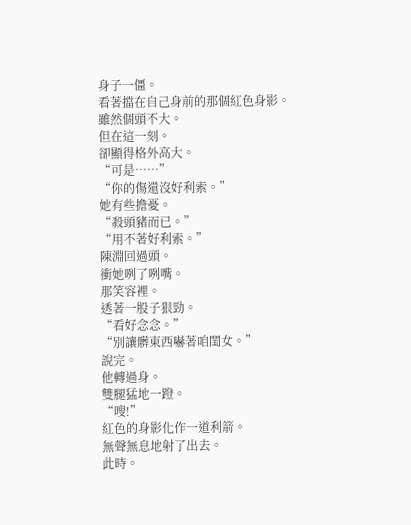身子一僵。
看著擋在自己身前的那個紅色身影。
雖然個頭不大。
但在這一刻。
卻顯得格外高大。
“可是……”
“你的傷還沒好利索。”
她有些擔憂。
“殺頭豬而已。”
“用不著好利索。”
陳淵回過頭。
衝她咧了咧嘴。
那笑容裡。
透著一股子狠勁。
“看好念念。”
“別讓髒東西嚇著咱閨女。”
說完。
他轉過身。
雙腿猛地一蹬。
“嗖!”
紅色的身影化作一道利箭。
無聲無息地射了出去。
此時。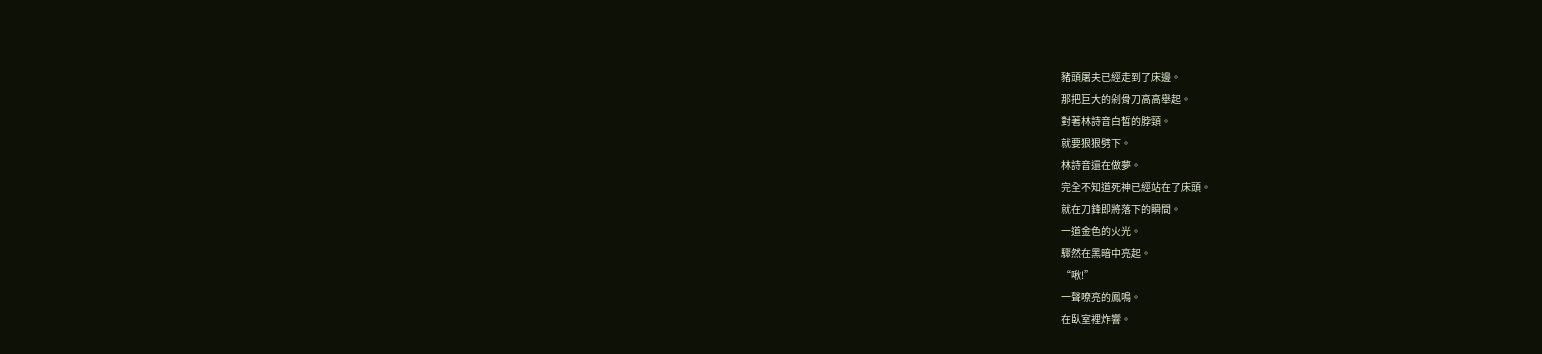豬頭屠夫已經走到了床邊。
那把巨大的剁骨刀高高舉起。
對著林詩音白皙的脖頸。
就要狠狠劈下。
林詩音還在做夢。
完全不知道死神已經站在了床頭。
就在刀鋒即將落下的瞬間。
一道金色的火光。
驟然在黑暗中亮起。
“啾!”
一聲嘹亮的鳳鳴。
在臥室裡炸響。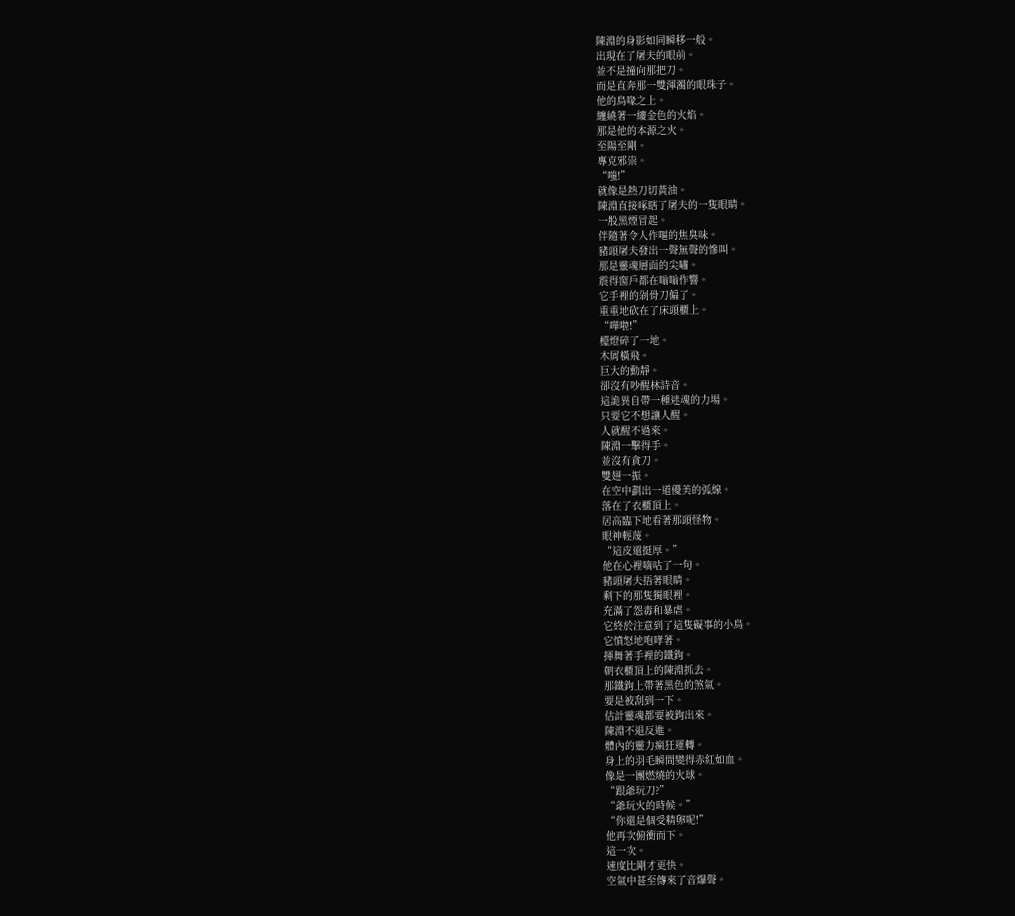陳淵的身影如同瞬移一般。
出現在了屠夫的眼前。
並不是撞向那把刀。
而是直奔那一雙渾濁的眼珠子。
他的鳥喙之上。
纏繞著一縷金色的火焰。
那是他的本源之火。
至陽至剛。
專克邪祟。
“嗤!”
就像是熱刀切黃油。
陳淵直接啄瞎了屠夫的一隻眼睛。
一股黑煙冒起。
伴隨著令人作嘔的焦臭味。
豬頭屠夫發出一聲無聲的慘叫。
那是靈魂層面的尖嘯。
震得窗戶都在嗡嗡作響。
它手裡的剁骨刀偏了。
重重地砍在了床頭櫃上。
“嘩啦!”
檯燈碎了一地。
木屑橫飛。
巨大的動靜。
卻沒有吵醒林詩音。
這詭異自帶一種迷魂的力場。
只要它不想讓人醒。
人就醒不過來。
陳淵一擊得手。
並沒有貪刀。
雙翅一振。
在空中劃出一道優美的弧線。
落在了衣櫃頂上。
居高臨下地看著那頭怪物。
眼神輕蔑。
“這皮還挺厚。”
他在心裡嘀咕了一句。
豬頭屠夫捂著眼睛。
剩下的那隻獨眼裡。
充滿了怨毒和暴虐。
它終於注意到了這隻礙事的小鳥。
它憤怒地咆哮著。
揮舞著手裡的鐵鉤。
朝衣櫃頂上的陳淵抓去。
那鐵鉤上帶著黑色的煞氣。
要是被刮到一下。
估計靈魂都要被鉤出來。
陳淵不退反進。
體內的靈力瘋狂運轉。
身上的羽毛瞬間變得赤紅如血。
像是一團燃燒的火球。
“跟爺玩刀?”
“爺玩火的時候。”
“你還是個受精卵呢!”
他再次俯衝而下。
這一次。
速度比剛才更快。
空氣中甚至傳來了音爆聲。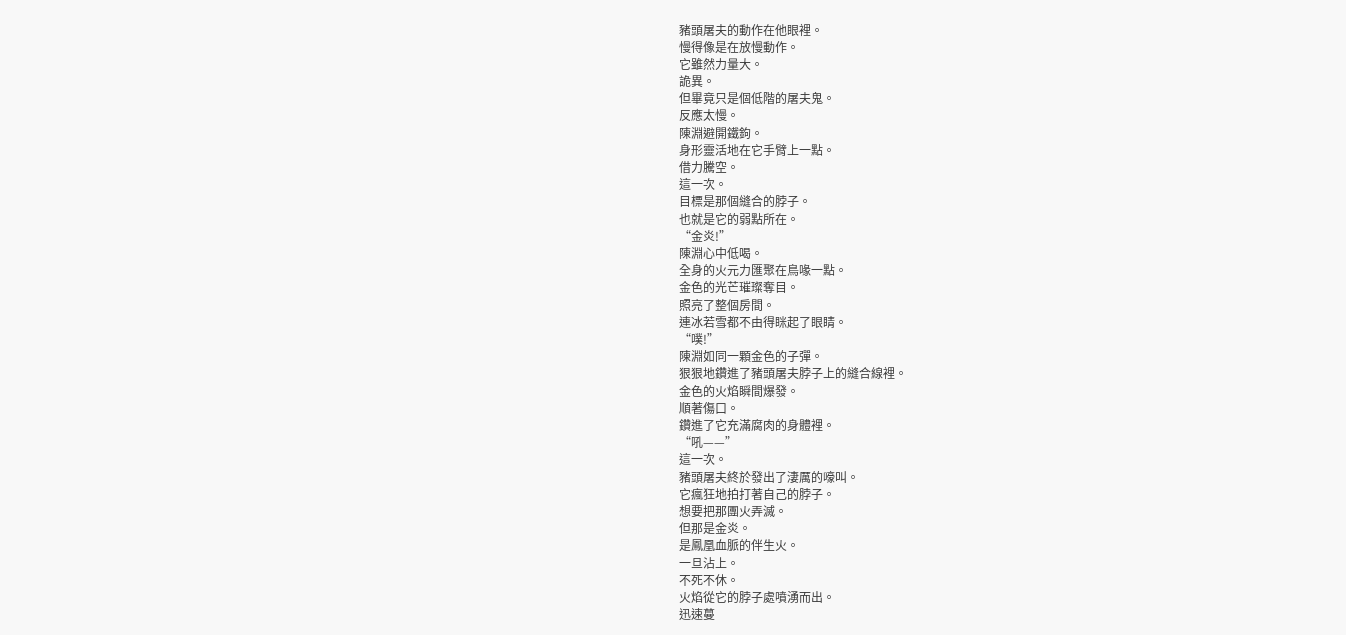豬頭屠夫的動作在他眼裡。
慢得像是在放慢動作。
它雖然力量大。
詭異。
但畢竟只是個低階的屠夫鬼。
反應太慢。
陳淵避開鐵鉤。
身形靈活地在它手臂上一點。
借力騰空。
這一次。
目標是那個縫合的脖子。
也就是它的弱點所在。
“金炎!”
陳淵心中低喝。
全身的火元力匯聚在鳥喙一點。
金色的光芒璀璨奪目。
照亮了整個房間。
連冰若雪都不由得眯起了眼睛。
“噗!”
陳淵如同一顆金色的子彈。
狠狠地鑽進了豬頭屠夫脖子上的縫合線裡。
金色的火焰瞬間爆發。
順著傷口。
鑽進了它充滿腐肉的身體裡。
“吼——”
這一次。
豬頭屠夫終於發出了淒厲的嚎叫。
它瘋狂地拍打著自己的脖子。
想要把那團火弄滅。
但那是金炎。
是鳳凰血脈的伴生火。
一旦沾上。
不死不休。
火焰從它的脖子處噴湧而出。
迅速蔓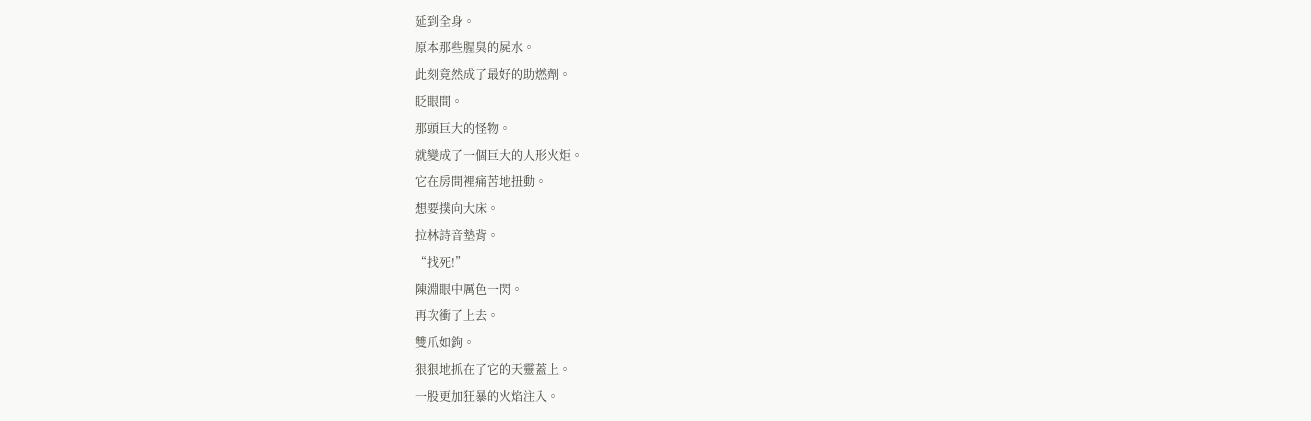延到全身。
原本那些腥臭的屍水。
此刻竟然成了最好的助燃劑。
眨眼間。
那頭巨大的怪物。
就變成了一個巨大的人形火炬。
它在房間裡痛苦地扭動。
想要撲向大床。
拉林詩音墊背。
“找死!”
陳淵眼中厲色一閃。
再次衝了上去。
雙爪如鉤。
狠狠地抓在了它的天靈蓋上。
一股更加狂暴的火焰注入。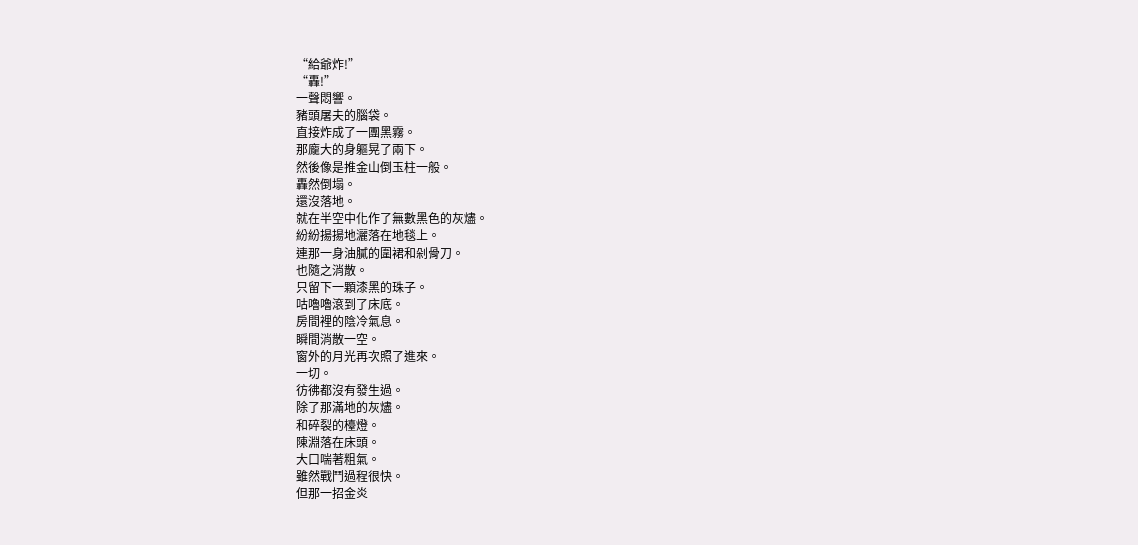“給爺炸!”
“轟!”
一聲悶響。
豬頭屠夫的腦袋。
直接炸成了一團黑霧。
那龐大的身軀晃了兩下。
然後像是推金山倒玉柱一般。
轟然倒塌。
還沒落地。
就在半空中化作了無數黑色的灰燼。
紛紛揚揚地灑落在地毯上。
連那一身油膩的圍裙和剁骨刀。
也隨之消散。
只留下一顆漆黑的珠子。
咕嚕嚕滾到了床底。
房間裡的陰冷氣息。
瞬間消散一空。
窗外的月光再次照了進來。
一切。
彷彿都沒有發生過。
除了那滿地的灰燼。
和碎裂的檯燈。
陳淵落在床頭。
大口喘著粗氣。
雖然戰鬥過程很快。
但那一招金炎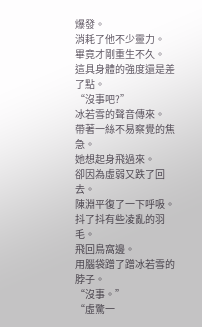爆發。
消耗了他不少靈力。
畢竟才剛重生不久。
這具身體的強度還是差了點。
“沒事吧?”
冰若雪的聲音傳來。
帶著一絲不易察覺的焦急。
她想起身飛過來。
卻因為虛弱又跌了回去。
陳淵平復了一下呼吸。
抖了抖有些凌亂的羽毛。
飛回鳥窩邊。
用腦袋蹭了蹭冰若雪的脖子。
“沒事。”
“虛驚一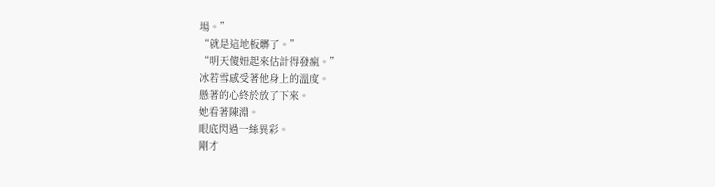場。”
“就是這地板髒了。”
“明天傻妞起來估計得發瘋。”
冰若雪感受著他身上的溫度。
懸著的心終於放了下來。
她看著陳淵。
眼底閃過一絲異彩。
剛才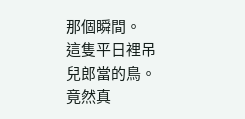那個瞬間。
這隻平日裡吊兒郎當的鳥。
竟然真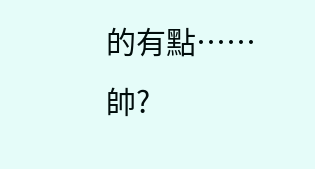的有點……
帥?